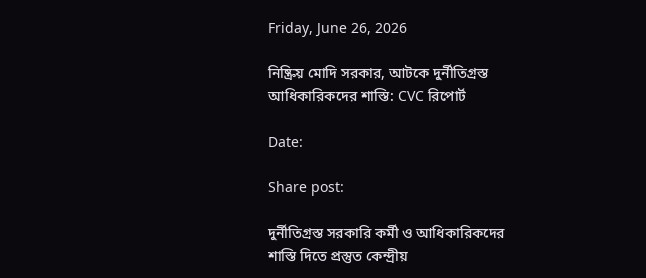Friday, June 26, 2026

নিষ্ক্রিয় মোদি সরকার, আটকে দুর্নীতিগ্রস্ত আধিকারিকদের শাস্তি: CVC রিপোর্ট

Date:

Share post:

দুর্নীতিগ্রস্ত সরকারি কর্মী ও আধিকারিকদের শাস্তি দিতে প্রস্তুত কেন্দ্রীয়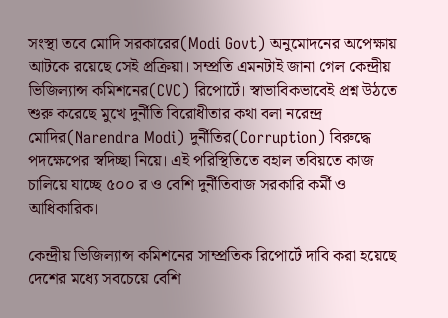সংস্থা তবে মোদি সরকারের(Modi Govt) অনুমোদনের অপেক্ষায় আটকে রয়েছে সেই প্রক্রিয়া। সম্প্রতি এমনটাই জানা গেল কেন্দ্রীয় ভিজিল্যান্স কমিশনের(CVC) রিপোর্টে। স্বাভাবিকভাবেই প্রশ্ন উঠতে শুরু করেছে মুখে দুর্নীতি বিরোধীতার কথা বলা নরেন্দ্র মোদির(Narendra Modi) দুর্নীতির(Corruption) বিরুদ্ধে পদক্ষেপের স্বদিচ্ছা নিয়ে। এই পরিস্থিতিতে বহাল তবিয়তে কাজ চালিয়ে যাচ্ছে ৫০০ র ও বেশি দুর্নীতিবাজ সরকারি কর্মী ও আধিকারিক।

কেন্দ্রীয় ভিজিল্যান্স কমিশনের সাম্প্রতিক রিপোর্টে দাবি করা হয়েছে দেশের মধ্যে সবচেয়ে বেশি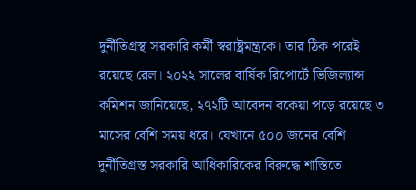দুর্নীতিগ্রস্থ সরকারি কর্মী স্বরাষ্ট্রমন্ত্রকে। তার ঠিক পরেই রয়েছে রেল। ২০২২ সালের বার্ষিক রিপোর্টে ভিজিল্যান্স কমিশন জানিয়েছে, ২৭২টি আবেদন বকেয়া পড়ে রয়েছে ৩ মাসের বেশি সময় ধরে। যেখানে ৫০০ জনের বেশি দুর্নীতিগ্রস্ত সরকারি আধিকারিকের বিরুদ্ধে শাস্তিতে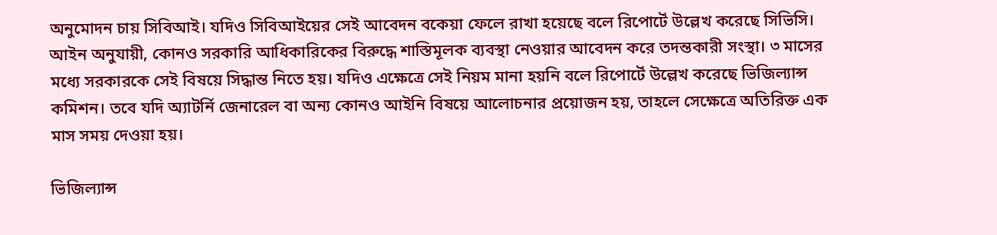অনুমোদন চায় সিবিআই। যদিও সিবিআইয়ের সেই আবেদন বকেয়া ফেলে রাখা হয়েছে বলে রিপোর্টে উল্লেখ করেছে সিভিসি। আইন অনুযায়ী, কোনও সরকারি আধিকারিকের বিরুদ্ধে শাস্তিমূলক ব্যবস্থা নেওয়ার আবেদন করে তদন্তকারী সংস্থা। ৩ মাসের মধ্যে সরকারকে সেই বিষয়ে সিদ্ধান্ত নিতে হয়। যদিও এক্ষেত্রে সেই নিয়ম মানা হয়নি বলে রিপোর্টে উল্লেখ করেছে ভিজিল্যান্স কমিশন। তবে যদি অ্যাটর্নি জেনারেল বা অন্য কোনও আইনি বিষয়ে আলোচনার প্রয়োজন হয়, তাহলে সেক্ষেত্রে অতিরিক্ত এক মাস সময় দেওয়া হয়।

ভিজিল্যান্স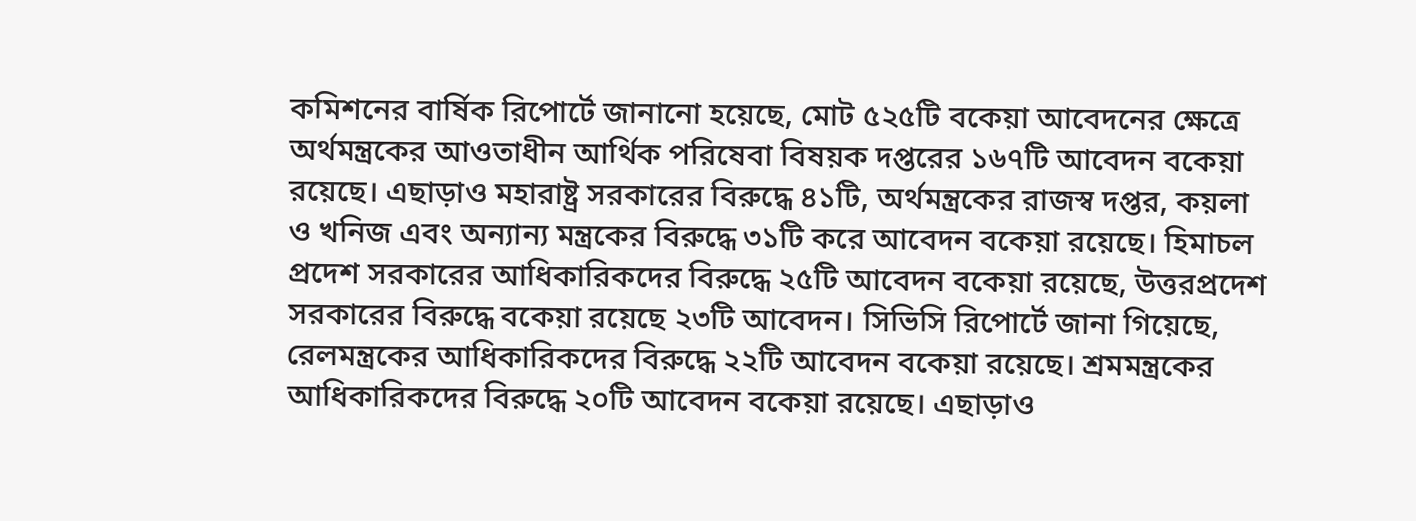কমিশনের বার্ষিক রিপোর্টে জানানো হয়েছে, মোট ৫২৫টি বকেয়া আবেদনের ক্ষেত্রে অর্থমন্ত্রকের আওতাধীন আর্থিক পরিষেবা বিষয়ক দপ্তরের ১৬৭টি আবেদন বকেয়া রয়েছে। এছাড়াও মহারাষ্ট্র সরকারের বিরুদ্ধে ৪১টি, অর্থমন্ত্রকের রাজস্ব দপ্তর, কয়লা ও খনিজ এবং অন্যান্য মন্ত্রকের বিরুদ্ধে ৩১টি করে আবেদন বকেয়া রয়েছে। হিমাচল প্রদেশ সরকারের আধিকারিকদের বিরুদ্ধে ২৫টি আবেদন বকেয়া রয়েছে, উত্তরপ্রদেশ সরকারের বিরুদ্ধে বকেয়া রয়েছে ২৩টি আবেদন। সিভিসি রিপোর্টে জানা গিয়েছে, রেলমন্ত্রকের আধিকারিকদের বিরুদ্ধে ২২টি আবেদন বকেয়া রয়েছে। শ্রমমন্ত্রকের আধিকারিকদের বিরুদ্ধে ২০টি আবেদন বকেয়া রয়েছে। এছাড়াও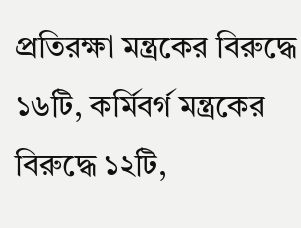প্রতিরক্ষা মন্ত্রকের বিরুদ্ধে ১৬টি, কর্মিবর্গ মন্ত্রকের বিরুদ্ধে ১২টি,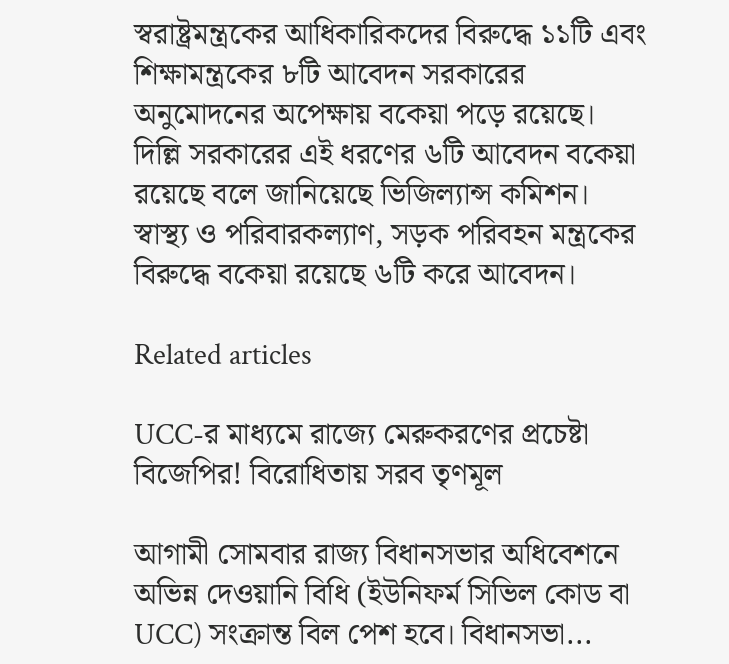স্বরাষ্ট্রমন্ত্রকের আধিকারিকদের বিরুদ্ধে ১১টি এবং শিক্ষামন্ত্রকের ৮টি আবেদন সরকারের অনুমোদনের অপেক্ষায় বকেয়া পড়ে রয়েছে। দিল্লি সরকারের এই ধরণের ৬টি আবেদন বকেয়া রয়েছে বলে জানিয়েছে ভিজিল্যান্স কমিশন। স্বাস্থ্য ও পরিবারকল্যাণ, সড়ক পরিবহন মন্ত্রকের বিরুদ্ধে বকেয়া রয়েছে ৬টি করে আবেদন।

Related articles

UCC-র মাধ্যমে রাজ্যে মেরুকরণের প্রচেষ্টা বিজেপির! বিরোধিতায় সরব তৃণমূল

আগামী সোমবার রাজ্য বিধানসভার অধিবেশনে অভিন্ন দেওয়ানি বিধি (ইউনিফর্ম সিভিল কোড বা UCC) সংক্রান্ত বিল পেশ হবে। বিধানসভা...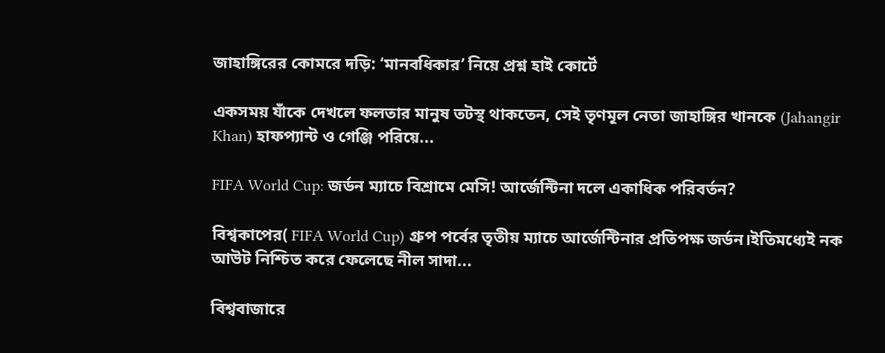জাহাঙ্গিরের কোমরে দড়ি: ‘মানবধিকার’ নিয়ে প্রশ্ন হাই কোর্টে

একসময় যাঁকে দেখলে ফলতার মানুষ তটস্থ থাকতেন, সেই তৃণমূল নেতা জাহাঙ্গির খানকে (Jahangir Khan) হাফপ্যান্ট ও গেঞ্জি পরিয়ে...

FIFA World Cup: জর্ডন ম্যাচে বিশ্রামে মেসি! আর্জেন্টিনা দলে একাধিক পরিবর্তন?

বিশ্বকাপের( FIFA World Cup) গ্রুপ পর্বের তৃতীয় ম্যাচে আর্জেন্টিনার প্রতিপক্ষ জর্ডন।ইতিমধ্যেই নক আউট নিশ্চিত করে ফেলেছে নীল সাদা...

বিশ্ববাজারে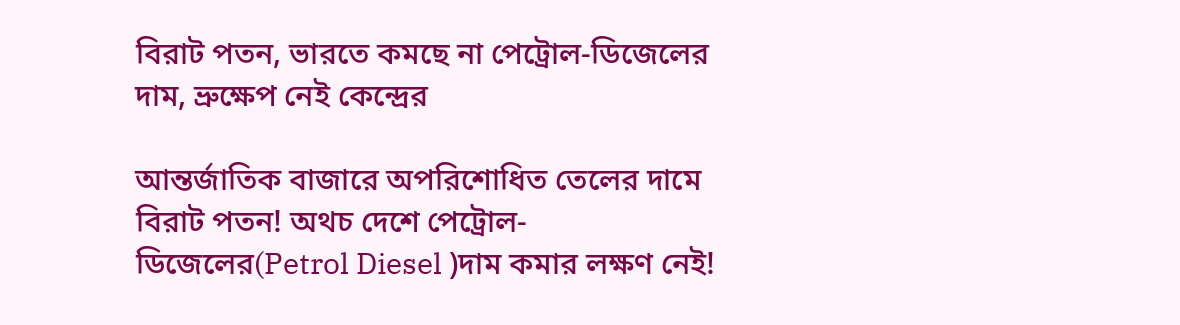বিরাট পতন, ভারতে কমছে না পেট্রোল-ডিজেলের দাম, ভ্রুক্ষেপ নেই কেন্দ্রের

আন্তর্জাতিক বাজারে অপরিশোধিত তেলের দামে বিরাট পতন! অথচ দেশে পেট্রোল-ডিজেলের(Petrol Diesel )দাম কমার লক্ষণ নেই!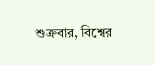শুক্রবার, বিশ্বের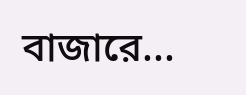বাজারে...